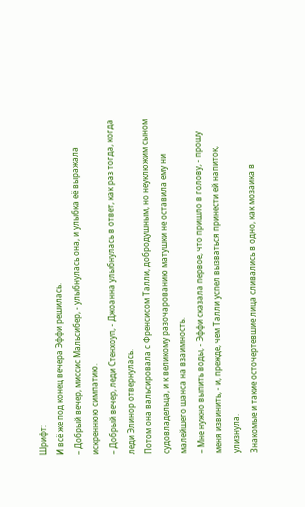Шрифт:
И всё же под конец вечера Эффи решилась.
– Добрый вечер, миссис Мальсибер, - улыбнулась она, и улыбка её выражала искреннюю симпатию.
– Добрый вечер, леди Стенхоуп, - Джоанна улыбнулась в ответ, как раз тогда, когда леди Элинор отвернулась.
Потом она вальсировала с Френсисом Талли, добродушным, но неуклюжим сыном судовладельца, и к великому разочарованию матушки не оставила ему ни малейшего шанса на взаимность.
– Мне нужно выпить воды, - Эффи сказала первое, что пришло в голову, - прошу меня извинить, - и, прежде, чем Талли успел вызваться принести ей напиток, улизнула.
Знакомые и такие осточертевшие лица сливались в одно, как мозаика в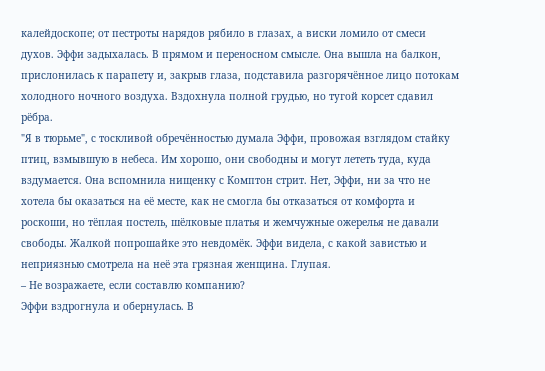калейдоскопе; от пестроты нарядов рябило в глазах, а виски ломило от смеси духов. Эффи задыхалась. В прямом и переносном смысле. Она вышла на балкон, прислонилась к парапету и, закрыв глаза, подставила разгорячённое лицо потокам холодного ночного воздуха. Вздохнула полной грудью, но тугой корсет сдавил рёбра.
"Я в тюрьме", с тоскливой обречённостью думала Эффи, провожая взглядом стайку птиц, взмывшую в небеса. Им хорошо, они свободны и могут лететь туда, куда вздумается. Она вспомнила нищенку с Комптон стрит. Нет, Эффи, ни за что не хотела бы оказаться на её месте, как не смогла бы отказаться от комфорта и роскоши, но тёплая постель, шёлковые платья и жемчужные ожерелья не давали свободы. Жалкой попрошайке это невдомёк. Эффи видела, с какой завистью и неприязнью смотрела на неё эта грязная женщина. Глупая.
– Не возражаете, если составлю компанию?
Эффи вздрогнула и обернулась. В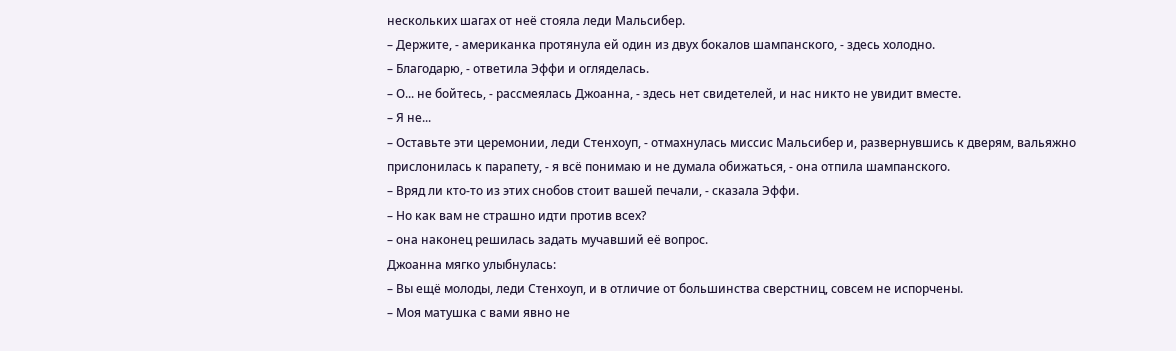нескольких шагах от неё стояла леди Мальсибер.
– Держите, - американка протянула ей один из двух бокалов шампанского, - здесь холодно.
– Благодарю, - ответила Эффи и огляделась.
– О... не бойтесь, - рассмеялась Джоанна, - здесь нет свидетелей, и нас никто не увидит вместе.
– Я не...
– Оставьте эти церемонии, леди Стенхоуп, - отмахнулась миссис Мальсибер и, развернувшись к дверям, вальяжно прислонилась к парапету, - я всё понимаю и не думала обижаться, - она отпила шампанского.
– Вряд ли кто-то из этих снобов стоит вашей печали, - сказала Эффи.
– Но как вам не страшно идти против всех?
– она наконец решилась задать мучавший её вопрос.
Джоанна мягко улыбнулась:
– Вы ещё молоды, леди Стенхоуп, и в отличие от большинства сверстниц, совсем не испорчены.
– Моя матушка с вами явно не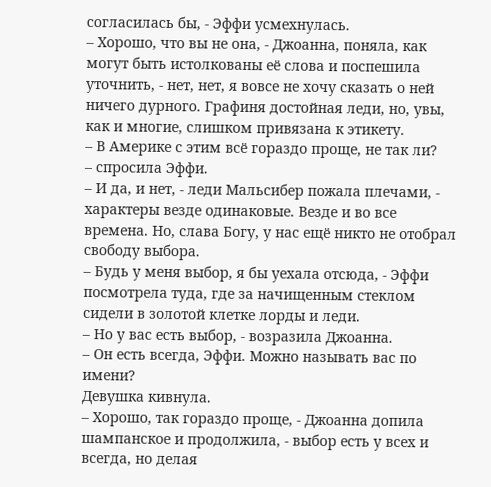согласилась бы, - Эффи усмехнулась.
– Хорошо, что вы не она, - Джоанна, поняла, как могут быть истолкованы её слова и поспешила уточнить, - нет, нет, я вовсе не хочу сказать о ней ничего дурного. Графиня достойная леди, но, увы, как и многие, слишком привязана к этикету.
– В Америке с этим всё гораздо проще, не так ли?
– спросила Эффи.
– И да, и нет, - леди Мальсибер пожала плечами, - характеры везде одинаковые. Везде и во все времена. Но, слава Богу, у нас ещё никто не отобрал свободу выбора.
– Будь у меня выбор, я бы уехала отсюда, - Эффи посмотрела туда, где за начищенным стеклом сидели в золотой клетке лорды и леди.
– Но у вас есть выбор, - возразила Джоанна.
– Он есть всегда, Эффи. Можно называть вас по имени?
Девушка кивнула.
– Хорошо, так гораздо проще, - Джоанна допила шампанское и продолжила, - выбор есть у всех и всегда, но делая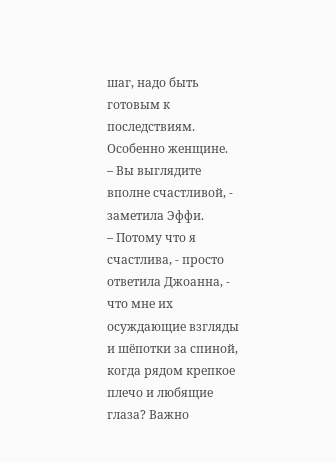шаг, надо быть готовым к последствиям. Особенно женщине.
– Вы выглядите вполне счастливой, - заметила Эффи.
– Потому что я счастлива, - просто ответила Джоанна, - что мне их осуждающие взгляды и шёпотки за спиной, когда рядом крепкое плечо и любящие глаза? Важно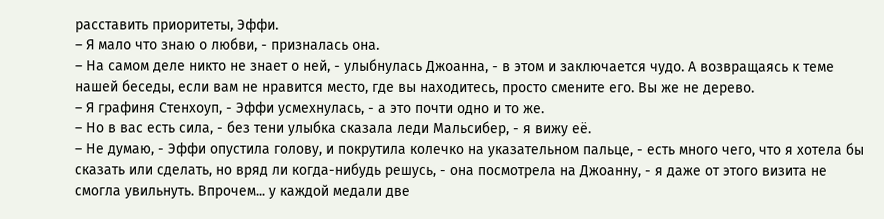расставить приоритеты, Эффи.
– Я мало что знаю о любви, - призналась она.
– На самом деле никто не знает о ней, - улыбнулась Джоанна, - в этом и заключается чудо. А возвращаясь к теме нашей беседы, если вам не нравится место, где вы находитесь, просто смените его. Вы же не дерево.
– Я графиня Стенхоуп, - Эффи усмехнулась, - а это почти одно и то же.
– Но в вас есть сила, - без тени улыбка сказала леди Мальсибер, - я вижу её.
– Не думаю, - Эффи опустила голову, и покрутила колечко на указательном пальце, - есть много чего, что я хотела бы сказать или сделать, но вряд ли когда-нибудь решусь, - она посмотрела на Джоанну, - я даже от этого визита не смогла увильнуть. Впрочем... у каждой медали две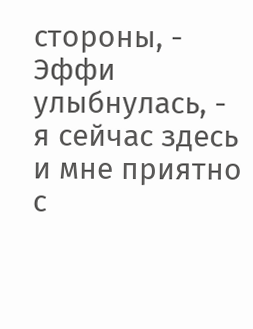стороны, - Эффи улыбнулась, - я сейчас здесь и мне приятно с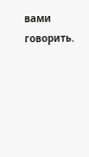вами говорить.